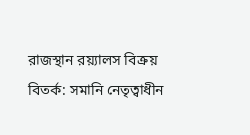রাজস্থান রয়্যালস বিক্রয় বিতর্ক: সমানি নেতৃত্বাধীন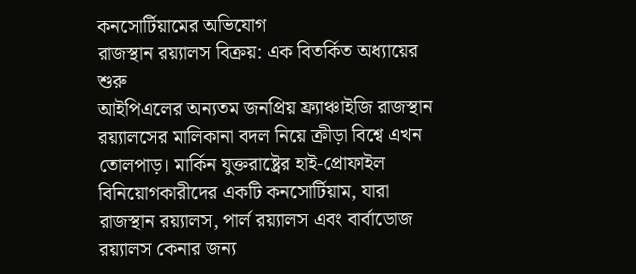কনসোর্টিয়ামের অভিযোগ
রাজস্থান রয়্যালস বিক্রয়: এক বিতর্কিত অধ্যায়ের শুরু
আইপিএলের অন্যতম জনপ্রিয় ফ্র্যাঞ্চাইজি রাজস্থান রয়্যালসের মালিকানা বদল নিয়ে ক্রীড়া বিশ্বে এখন তোলপাড়। মার্কিন যুক্তরাষ্ট্রের হাই-প্রোফাইল বিনিয়োগকারীদের একটি কনসোর্টিয়াম, যারা রাজস্থান রয়্যালস, পার্ল রয়্যালস এবং বার্বাডোজ রয়্যালস কেনার জন্য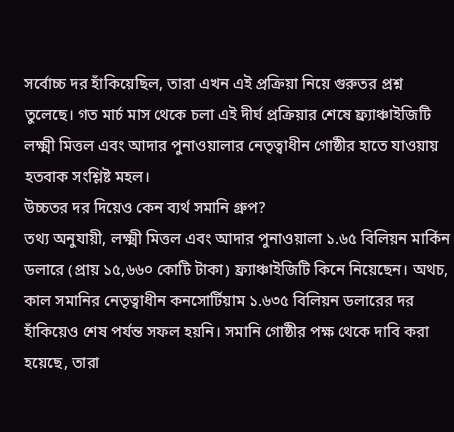সর্বোচ্চ দর হাঁকিয়েছিল, তারা এখন এই প্রক্রিয়া নিয়ে গুরুতর প্রশ্ন তুলেছে। গত মার্চ মাস থেকে চলা এই দীর্ঘ প্রক্রিয়ার শেষে ফ্র্যাঞ্চাইজিটি লক্ষ্মী মিত্তল এবং আদার পুনাওয়ালার নেতৃত্বাধীন গোষ্ঠীর হাতে যাওয়ায় হতবাক সংশ্লিষ্ট মহল।
উচ্চতর দর দিয়েও কেন ব্যর্থ সমানি গ্রুপ?
তথ্য অনুযায়ী, লক্ষ্মী মিত্তল এবং আদার পুনাওয়ালা ১.৬৫ বিলিয়ন মার্কিন ডলারে (প্রায় ১৫,৬৬০ কোটি টাকা) ফ্র্যাঞ্চাইজিটি কিনে নিয়েছেন। অথচ, কাল সমানির নেতৃত্বাধীন কনসোর্টিয়াম ১.৬৩৫ বিলিয়ন ডলারের দর হাঁকিয়েও শেষ পর্যন্ত সফল হয়নি। সমানি গোষ্ঠীর পক্ষ থেকে দাবি করা হয়েছে, তারা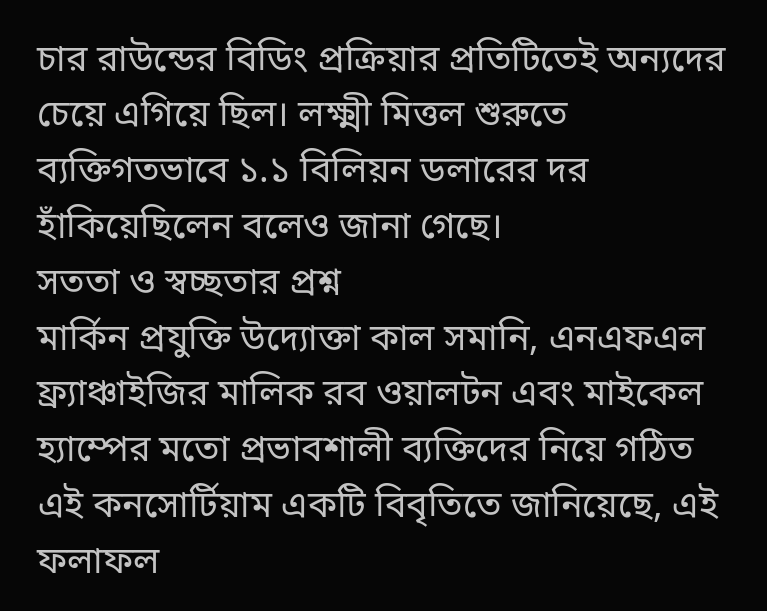চার রাউন্ডের বিডিং প্রক্রিয়ার প্রতিটিতেই অন্যদের চেয়ে এগিয়ে ছিল। লক্ষ্মী মিত্তল শুরুতে ব্যক্তিগতভাবে ১.১ বিলিয়ন ডলারের দর হাঁকিয়েছিলেন বলেও জানা গেছে।
সততা ও স্বচ্ছতার প্রশ্ন
মার্কিন প্রযুক্তি উদ্যোক্তা কাল সমানি, এনএফএল ফ্র্যাঞ্চাইজির মালিক রব ওয়ালটন এবং মাইকেল হ্যাম্পের মতো প্রভাবশালী ব্যক্তিদের নিয়ে গঠিত এই কনসোর্টিয়াম একটি বিবৃতিতে জানিয়েছে, এই ফলাফল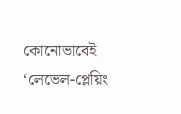কোনোভাবেই ‘লেভেল-প্লেয়িং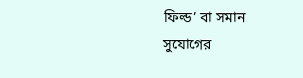ফিল্ড’ বা সমান সুযোগের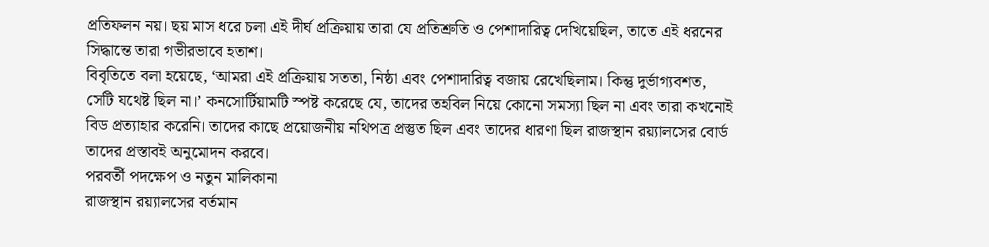প্রতিফলন নয়। ছয় মাস ধরে চলা এই দীর্ঘ প্রক্রিয়ায় তারা যে প্রতিশ্রুতি ও পেশাদারিত্ব দেখিয়েছিল, তাতে এই ধরনের সিদ্ধান্তে তারা গভীরভাবে হতাশ।
বিবৃতিতে বলা হয়েছে, ‘আমরা এই প্রক্রিয়ায় সততা, নিষ্ঠা এবং পেশাদারিত্ব বজায় রেখেছিলাম। কিন্তু দুর্ভাগ্যবশত, সেটি যথেষ্ট ছিল না।’ কনসোর্টিয়ামটি স্পষ্ট করেছে যে, তাদের তহবিল নিয়ে কোনো সমস্যা ছিল না এবং তারা কখনোই বিড প্রত্যাহার করেনি। তাদের কাছে প্রয়োজনীয় নথিপত্র প্রস্তুত ছিল এবং তাদের ধারণা ছিল রাজস্থান রয়্যালসের বোর্ড তাদের প্রস্তাবই অনুমোদন করবে।
পরবর্তী পদক্ষেপ ও নতুন মালিকানা
রাজস্থান রয়্যালসের বর্তমান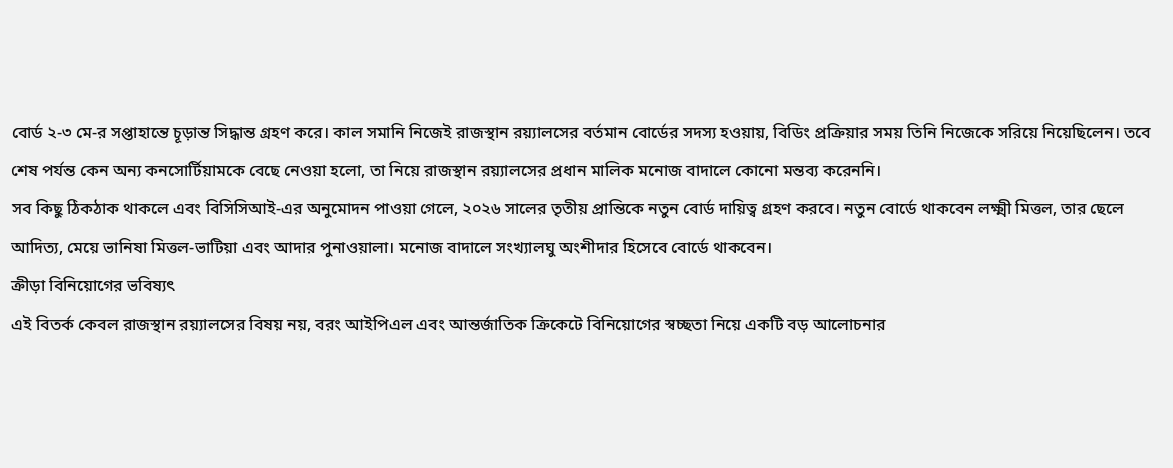বোর্ড ২-৩ মে-র সপ্তাহান্তে চূড়ান্ত সিদ্ধান্ত গ্রহণ করে। কাল সমানি নিজেই রাজস্থান রয়্যালসের বর্তমান বোর্ডের সদস্য হওয়ায়, বিডিং প্রক্রিয়ার সময় তিনি নিজেকে সরিয়ে নিয়েছিলেন। তবে শেষ পর্যন্ত কেন অন্য কনসোর্টিয়ামকে বেছে নেওয়া হলো, তা নিয়ে রাজস্থান রয়্যালসের প্রধান মালিক মনোজ বাদালে কোনো মন্তব্য করেননি।
সব কিছু ঠিকঠাক থাকলে এবং বিসিসিআই-এর অনুমোদন পাওয়া গেলে, ২০২৬ সালের তৃতীয় প্রান্তিকে নতুন বোর্ড দায়িত্ব গ্রহণ করবে। নতুন বোর্ডে থাকবেন লক্ষ্মী মিত্তল, তার ছেলে আদিত্য, মেয়ে ভানিষা মিত্তল-ভাটিয়া এবং আদার পুনাওয়ালা। মনোজ বাদালে সংখ্যালঘু অংশীদার হিসেবে বোর্ডে থাকবেন।
ক্রীড়া বিনিয়োগের ভবিষ্যৎ
এই বিতর্ক কেবল রাজস্থান রয়্যালসের বিষয় নয়, বরং আইপিএল এবং আন্তর্জাতিক ক্রিকেটে বিনিয়োগের স্বচ্ছতা নিয়ে একটি বড় আলোচনার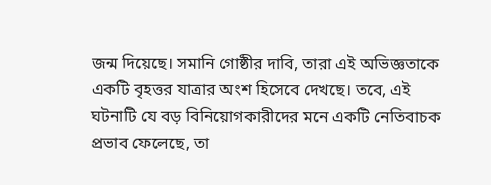জন্ম দিয়েছে। সমানি গোষ্ঠীর দাবি, তারা এই অভিজ্ঞতাকে একটি বৃহত্তর যাত্রার অংশ হিসেবে দেখছে। তবে, এই ঘটনাটি যে বড় বিনিয়োগকারীদের মনে একটি নেতিবাচক প্রভাব ফেলেছে, তা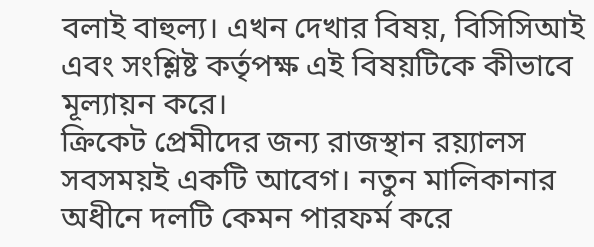বলাই বাহুল্য। এখন দেখার বিষয়, বিসিসিআই এবং সংশ্লিষ্ট কর্তৃপক্ষ এই বিষয়টিকে কীভাবে মূল্যায়ন করে।
ক্রিকেট প্রেমীদের জন্য রাজস্থান রয়্যালস সবসময়ই একটি আবেগ। নতুন মালিকানার অধীনে দলটি কেমন পারফর্ম করে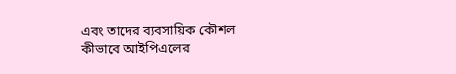এবং তাদের ব্যবসায়িক কৌশল কীভাবে আইপিএলের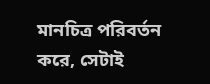মানচিত্র পরিবর্তন করে, সেটাই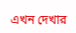এখন দেখার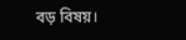বড় বিষয়।